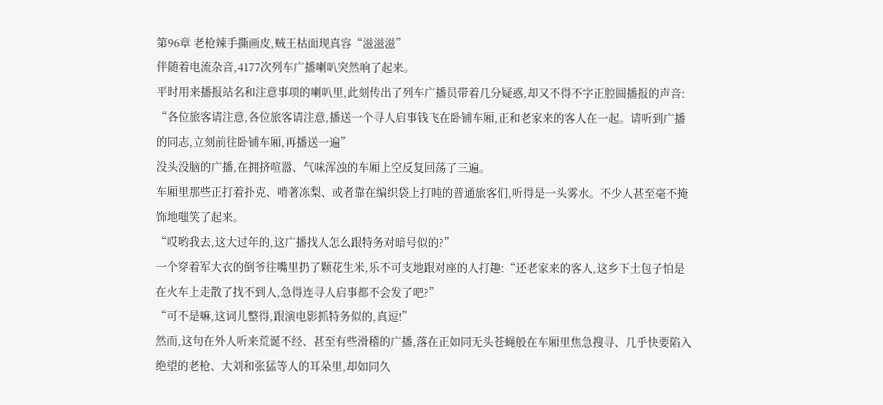第96章 老枪辣手撕画皮,贼王枯面现真容“滋滋滋”
伴随着电流杂音,4177次列车广播喇叭突然响了起来。
平时用来播报站名和注意事项的喇叭里,此刻传出了列车广播员带着几分疑惑,却又不得不字正腔圆播报的声音:
“各位旅客请注意,各位旅客请注意,播送一个寻人启事钱飞在卧铺车厢,正和老家来的客人在一起。请听到广播的同志,立刻前往卧铺车厢,再播送一遍”
没头没脑的广播,在拥挤喧嚣、气味浑浊的车厢上空反复回荡了三遍。
车厢里那些正打着扑克、啃著冻梨、或者靠在编织袋上打盹的普通旅客们,听得是一头雾水。不少人甚至毫不掩饰地嗤笑了起来。
“哎哟我去,这大过年的,这广播找人怎么跟特务对暗号似的?”
一个穿着军大衣的倒爷往嘴里扔了颗花生米,乐不可支地跟对座的人打趣:“还老家来的客人,这乡下土包子怕是在火车上走散了找不到人,急得连寻人启事都不会发了吧?”
“可不是嘛,这词儿整得,跟演电影抓特务似的,真逗!”
然而,这句在外人听来荒诞不经、甚至有些滑稽的广播,落在正如同无头苍蝇般在车厢里焦急搜寻、几乎快要陷入绝望的老枪、大刘和张猛等人的耳朵里,却如同久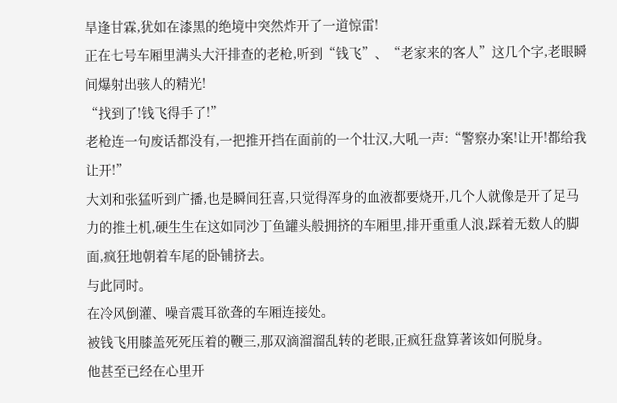旱逢甘霖,犹如在漆黑的绝境中突然炸开了一道惊雷!
正在七号车厢里满头大汗排查的老枪,听到“钱飞”、“老家来的客人”这几个字,老眼瞬间爆射出骇人的精光!
“找到了!钱飞得手了!”
老枪连一句废话都没有,一把推开挡在面前的一个壮汉,大吼一声:“警察办案!让开!都给我让开!”
大刘和张猛听到广播,也是瞬间狂喜,只觉得浑身的血液都要烧开,几个人就像是开了足马力的推土机,硬生生在这如同沙丁鱼罐头般拥挤的车厢里,排开重重人浪,踩着无数人的脚面,疯狂地朝着车尾的卧铺挤去。
与此同时。
在冷风倒灌、噪音震耳欲聋的车厢连接处。
被钱飞用膝盖死死压着的鞭三,那双滴溜溜乱转的老眼,正疯狂盘算著该如何脱身。
他甚至已经在心里开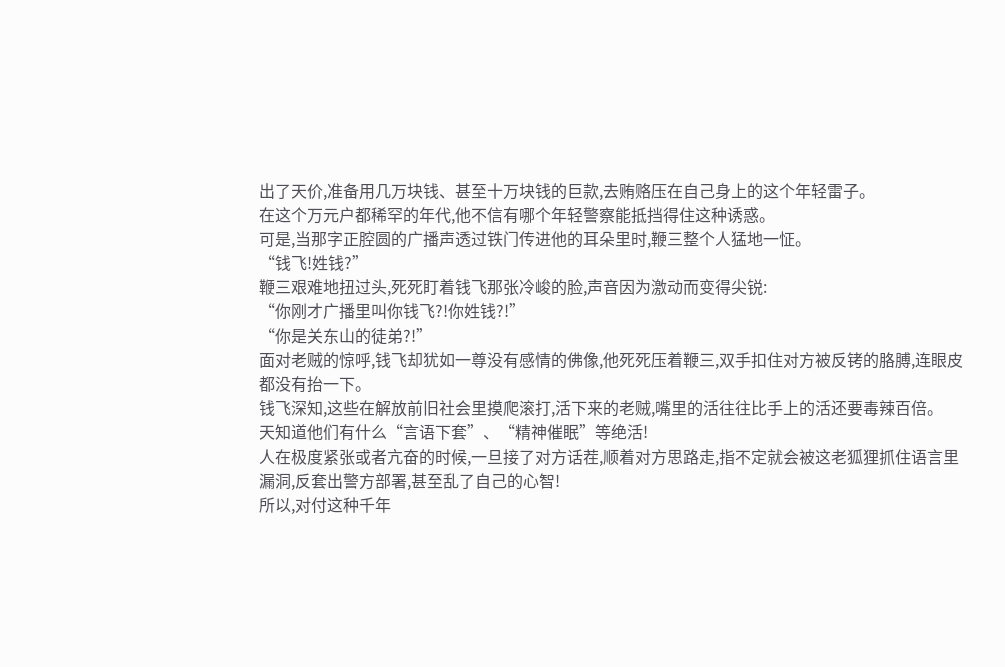出了天价,准备用几万块钱、甚至十万块钱的巨款,去贿赂压在自己身上的这个年轻雷子。
在这个万元户都稀罕的年代,他不信有哪个年轻警察能抵挡得住这种诱惑。
可是,当那字正腔圆的广播声透过铁门传进他的耳朵里时,鞭三整个人猛地一怔。
“钱飞!姓钱?”
鞭三艰难地扭过头,死死盯着钱飞那张冷峻的脸,声音因为激动而变得尖锐:
“你刚才广播里叫你钱飞?!你姓钱?!”
“你是关东山的徒弟?!”
面对老贼的惊呼,钱飞却犹如一尊没有感情的佛像,他死死压着鞭三,双手扣住对方被反铐的胳膊,连眼皮都没有抬一下。
钱飞深知,这些在解放前旧社会里摸爬滚打,活下来的老贼,嘴里的活往往比手上的活还要毒辣百倍。
天知道他们有什么“言语下套”、“精神催眠”等绝活!
人在极度紧张或者亢奋的时候,一旦接了对方话茬,顺着对方思路走,指不定就会被这老狐狸抓住语言里漏洞,反套出警方部署,甚至乱了自己的心智!
所以,对付这种千年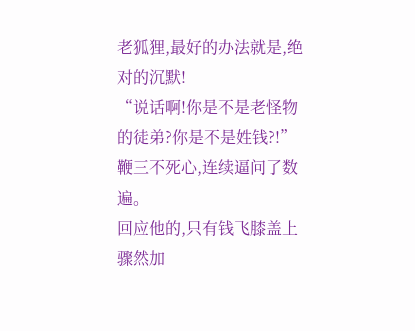老狐狸,最好的办法就是,绝对的沉默!
“说话啊!你是不是老怪物的徒弟?你是不是姓钱?!”
鞭三不死心,连续逼问了数遍。
回应他的,只有钱飞膝盖上骤然加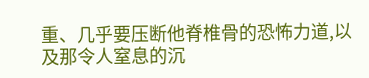重、几乎要压断他脊椎骨的恐怖力道,以及那令人窒息的沉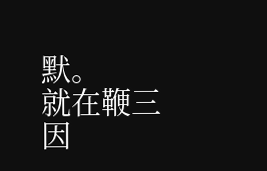默。
就在鞭三因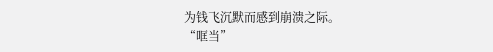为钱飞沉默而感到崩溃之际。
“哐当”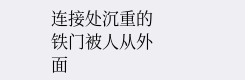连接处沉重的铁门被人从外面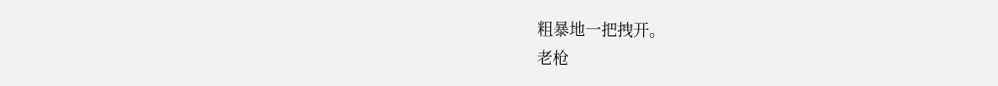粗暴地一把拽开。
老枪